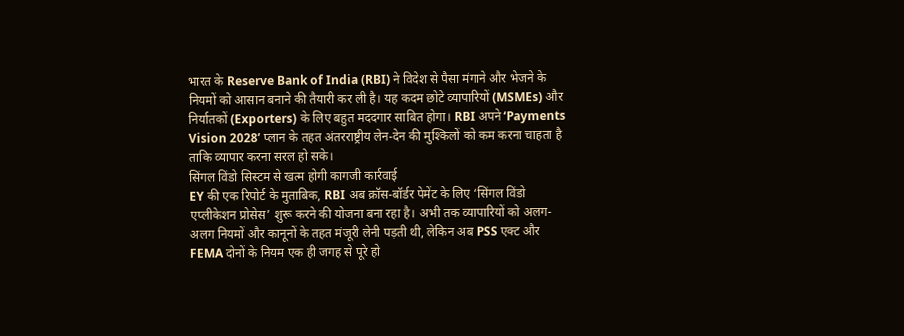भारत के Reserve Bank of India (RBI) ने विदेश से पैसा मंगाने और भेजने के नियमों को आसान बनाने की तैयारी कर ली है। यह कदम छोटे व्यापारियों (MSMEs) और निर्यातकों (Exporters) के लिए बहुत मददगार साबित होगा। RBI अपने ‘Payments Vision 2028’ प्लान के तहत अंतरराष्ट्रीय लेन-देन की मुश्किलों को कम करना चाहता है ताकि व्यापार करना सरल हो सके।
सिंगल विंडो सिस्टम से खत्म होगी कागजी कार्रवाई
EY की एक रिपोर्ट के मुताबिक, RBI अब क्रॉस-बॉर्डर पेमेंट के लिए ‘सिंगल विंडो एप्लीकेशन प्रोसेस’ शुरू करने की योजना बना रहा है। अभी तक व्यापारियों को अलग-अलग नियमों और कानूनों के तहत मंजूरी लेनी पड़ती थी, लेकिन अब PSS एक्ट और FEMA दोनों के नियम एक ही जगह से पूरे हो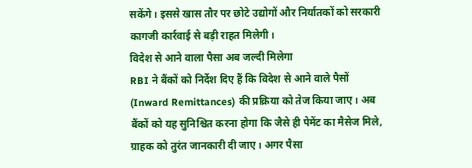सकेंगे। इससे खास तौर पर छोटे उद्योगों और निर्यातकों को सरकारी कागजी कार्रवाई से बड़ी राहत मिलेगी।
विदेश से आने वाला पैसा अब जल्दी मिलेगा
RBI ने बैंकों को निर्देश दिए हैं कि विदेश से आने वाले पैसों (Inward Remittances) की प्रक्रिया को तेज किया जाए। अब बैंकों को यह सुनिश्चित करना होगा कि जैसे ही पेमेंट का मैसेज मिले, ग्राहक को तुरंत जानकारी दी जाए। अगर पैसा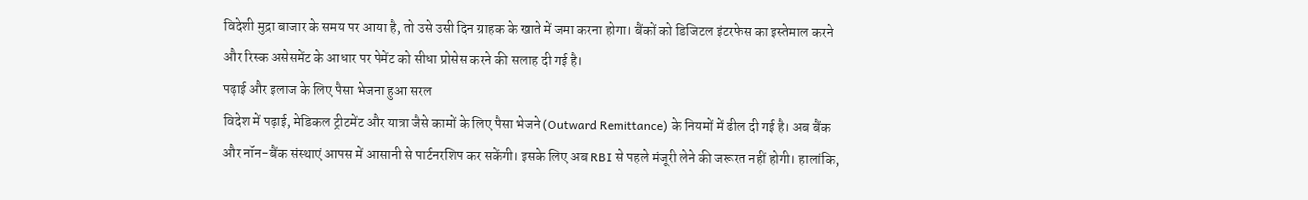विदेशी मुद्रा बाजार के समय पर आया है, तो उसे उसी दिन ग्राहक के खाते में जमा करना होगा। बैंकों को डिजिटल इंटरफेस का इस्तेमाल करने और रिस्क असेसमेंट के आधार पर पेमेंट को सीधा प्रोसेस करने की सलाह दी गई है।
पढ़ाई और इलाज के लिए पैसा भेजना हुआ सरल
विदेश में पढ़ाई, मेडिकल ट्रीटमेंट और यात्रा जैसे कामों के लिए पैसा भेजने (Outward Remittance) के नियमों में ढील दी गई है। अब बैंक और नॉन-बैंक संस्थाएं आपस में आसानी से पार्टनरशिप कर सकेंगी। इसके लिए अब RBI से पहले मंजूरी लेने की जरूरत नहीं होगी। हालांकि,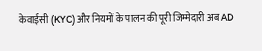केवाईसी (KYC) और नियमों के पालन की पूरी जिम्मेदारी अब AD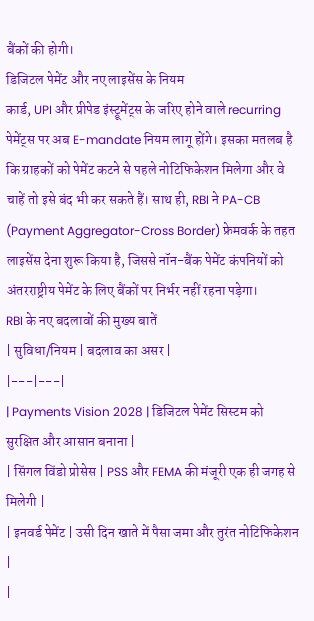बैंकों की होगी।
डिजिटल पेमेंट और नए लाइसेंस के नियम
कार्ड, UPI और प्रीपेड इंस्ट्रूमेंट्स के जरिए होने वाले recurring पेमेंट्स पर अब E-mandate नियम लागू होंगे। इसका मतलब है कि ग्राहकों को पेमेंट कटने से पहले नोटिफिकेशन मिलेगा और वे चाहें तो इसे बंद भी कर सकते हैं। साथ ही, RBI ने PA-CB (Payment Aggregator-Cross Border) फ्रेमवर्क के तहत लाइसेंस देना शुरू किया है, जिससे नॉन-बैंक पेमेंट कंपनियों को अंतरराष्ट्रीय पेमेंट के लिए बैंकों पर निर्भर नहीं रहना पड़ेगा।
RBI के नए बदलावों की मुख्य बातें
| सुविधा/नियम | बदलाव का असर |
|---|---|
| Payments Vision 2028 | डिजिटल पेमेंट सिस्टम को सुरक्षित और आसान बनाना |
| सिंगल विंडो प्रोसेस | PSS और FEMA की मंजूरी एक ही जगह से मिलेगी |
| इनवर्ड पेमेंट | उसी दिन खाते में पैसा जमा और तुरंत नोटिफिकेशन |
|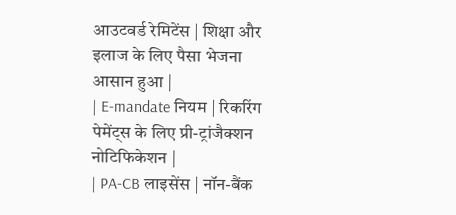आउटवर्ड रेमिटेंस | शिक्षा और इलाज के लिए पैसा भेजना आसान हुआ |
| E-mandate नियम | रिकरिंग पेमेंट्स के लिए प्री-ट्रांजैक्शन नोटिफिकेशन |
| PA-CB लाइसेंस | नॉन-बैंक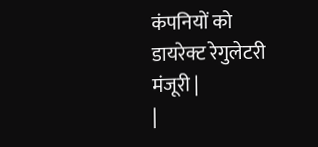कंपनियों को डायरेक्ट रेगुलेटरी मंजूरी |
|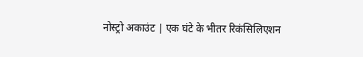नोस्ट्रो अकाउंट | एक घंटे के भीतर रिकंसिलिएशन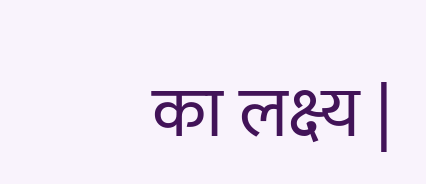का लक्ष्य |